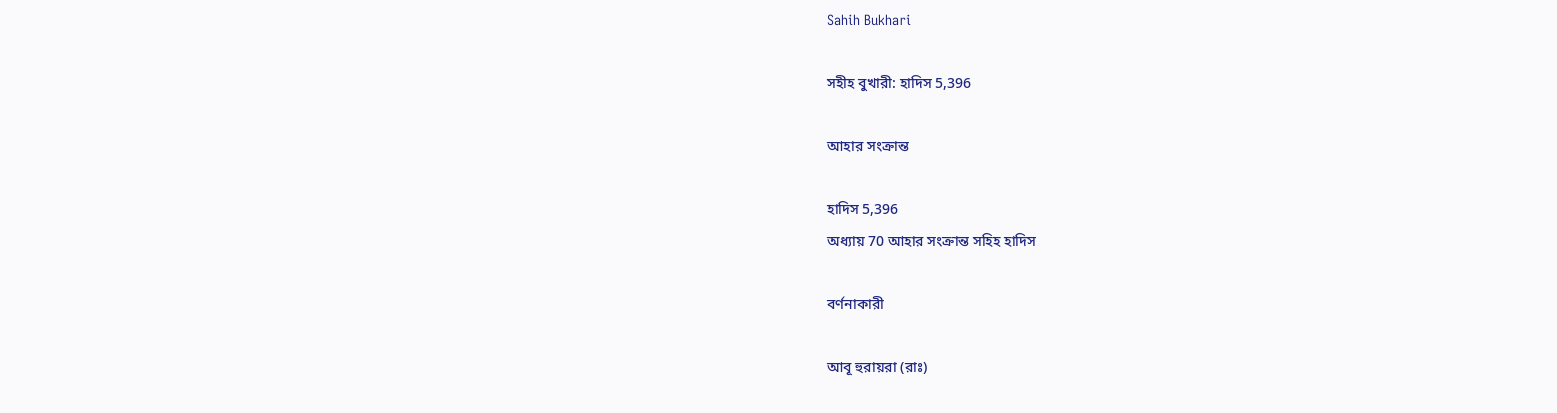Sahih Bukhari

সহীহ বুখারী: হাদিস 5,396

আহার সংক্রান্ত

হাদিস 5,396
অধ্যায় 70 আহার সংক্রান্ত সহিহ হাদিস

বর্ণনাকারী

আবূ হুরায়রা (রাঃ)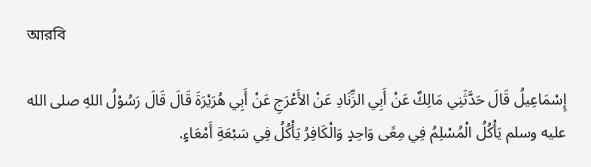আরবি

إِسْمَاعِيلُ قَالَ حَدَّثَنِي مَالِكٌ عَنْ أَبِي الزِّنَادِ عَنْ الأَعْرَجِ عَنْ أَبِي هُرَيْرَةَ قَالَ قَالَ رَسُوْلُ اللهِ صلى الله عليه وسلم يَأْكُلُ الْمُسْلِمُ فِي مِعًى وَاحِدٍ وَالْكَافِرُ يَأْكُلُ فِي سَبْعَةِ أَمْعَاءٍ.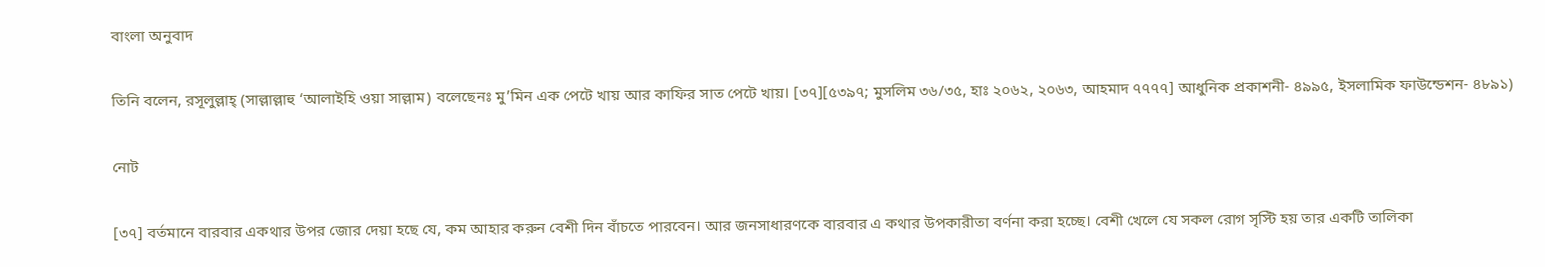বাংলা অনুবাদ

তিনি বলেন, রসূলুল্লাহ্‌ (সাল্লাল্লাহু ‘আলাইহি ওয়া সাল্লাম) বলেছেনঃ মু’মিন এক পেটে খায় আর কাফির সাত পেটে খায়। [৩৭][৫৩৯৭; মুসলিম ৩৬/৩৫, হাঃ ২০৬২, ২০৬৩, আহমাদ ৭৭৭৭] আধুনিক প্রকাশনী- ৪৯৯৫, ইসলামিক ফাউন্ডেশন- ৪৮৯১)

নোট

[৩৭] বর্তমানে বারবার একথার উপর জোর দেয়া হছে যে, কম আহার করুন বেশী দিন বাঁচতে পারবেন। আর জনসাধারণকে বারবার এ কথার উপকারীতা বর্ণনা করা হচ্ছে। বেশী খেলে যে সকল রোগ সৃস্টি হয় তার একটি তালিকা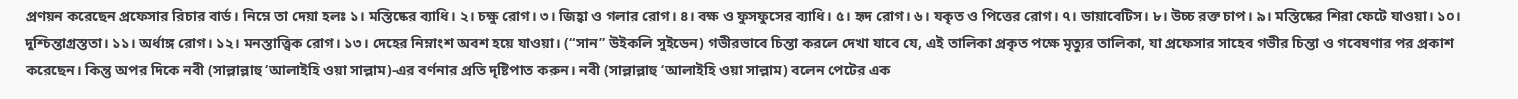প্রণয়ন করেছেন প্রফেসার রিচার বার্ড। নিম্নে তা দেয়া হলঃ ১। মস্তিষ্কের ব্যাধি। ২। চক্ষু রোগ। ৩। জিহ্বা ও গলার রোগ। ৪। বক্ষ ও ফুসফুসের ব্যাধি। ৫। হৃদ রোগ। ৬। যকৃত ও পিত্তের রোগ। ৭। ডায়াবেটিস। ৮। উচ্চ রক্ত চাপ। ৯। মস্তিষ্কের শিরা ফেটে যাওয়া। ১০। দুশ্চিন্তাগ্রস্ততা। ১১। অর্ধাঙ্গ রোগ। ১২। মনস্তাত্ত্বিক রোগ। ১৩। দেহের নিম্নাংশ অবশ হয়ে যাওয়া। (“সান” উইকলি সুইডেন) গভীরভাবে চিন্তা করলে দেখা যাবে যে, এই তালিকা প্রকৃত পক্ষে মৃত্যুর তালিকা, যা প্রফেসার সাহেব গভীর চিন্তা ও গবেষণার পর প্রকাশ করেছেন। কিন্তু অপর দিকে নবী (সাল্লাল্লাহু ‘আলাইহি ওয়া সাল্লাম)-এর বর্ণনার প্রতি দৃষ্টিপাত করুন। নবী (সাল্লাল্লাহু ‘আলাইহি ওয়া সাল্লাম) বলেন পেটের এক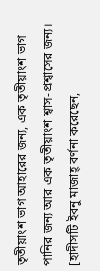তৃতীয়াংশ ভাগ আহারের জন্য, এক তৃতীয়াংশ ভাগ পানির জন্য আর এক তৃতীয়াংশ শ্বাস-প্রশ্বাসের জন্য। [হাদীসটি ইবনু মাজাহ্ বর্ণনা করেছেন,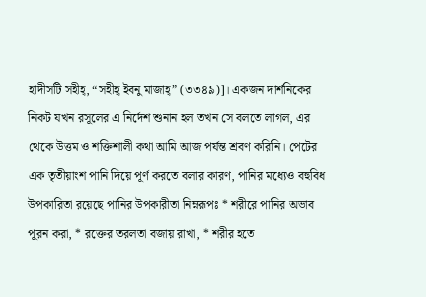হাদীসটি সহীহ্, “সহীহ্ ইবনু মাজাহ্” (৩৩৪৯)]। একজন দার্শনিকের নিকট যখন রসূলের এ নির্দেশ শুনান হল তখন সে বলতে লাগল, এর থেকে উত্তম ও শক্তিশালী কথা আমি আজ পর্যন্ত শ্রবণ করিনি। পেটের এক তৃতীয়াংশ পানি দিয়ে পূর্ণ করতে বলার কারণ, পানির মধ্যেও বহুবিধ উপকারিতা রয়েছে পানির উপকারীতা নিম্নরূপঃ * শরীরে পানির অভাব পূরন করা, * রক্তের তরলতা বজায় রাখা, * শরীর হতে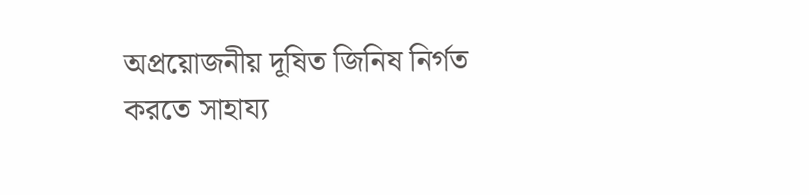অপ্রয়োজনীয় দূষিত জিনিষ নির্গত করতে সাহায্য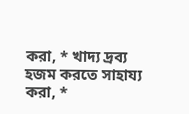করা, * খাদ্য দ্রব্য হজম করতে সাহায্য করা, *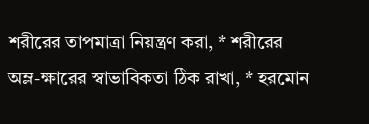শরীরের তাপমাত্রা নিয়ন্ত্রণ করা, * শরীরের অম্ল-ক্ষারের স্বাভাবিকতা ঠিক রাখা, * হরমোন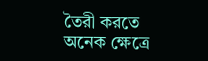তৈরী করতে অনেক ক্ষেত্রে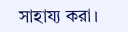সাহায্য করা।